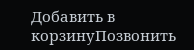Добавить в корзинуПозвонить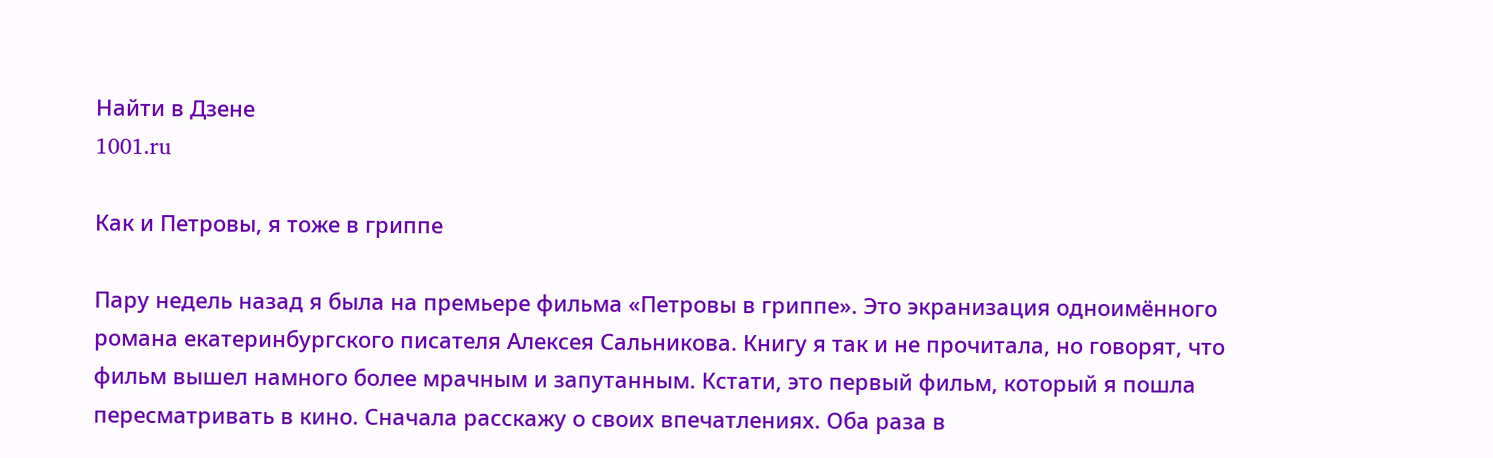Найти в Дзене
1001.ru

Как и Петровы, я тоже в гриппе

Пару недель назад я была на премьере фильма «Петровы в гриппе». Это экранизация одноимённого романа екатеринбургского писателя Алексея Сальникова. Книгу я так и не прочитала, но говорят, что фильм вышел намного более мрачным и запутанным. Кстати, это первый фильм, который я пошла пересматривать в кино. Сначала расскажу о своих впечатлениях. Оба раза в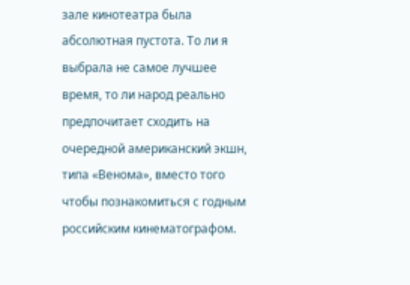зале кинотеатра была абсолютная пустота. То ли я выбрала не самое лучшее время, то ли народ реально предпочитает сходить на очередной американский экшн, типа «Венома», вместо того чтобы познакомиться с годным российским кинематографом.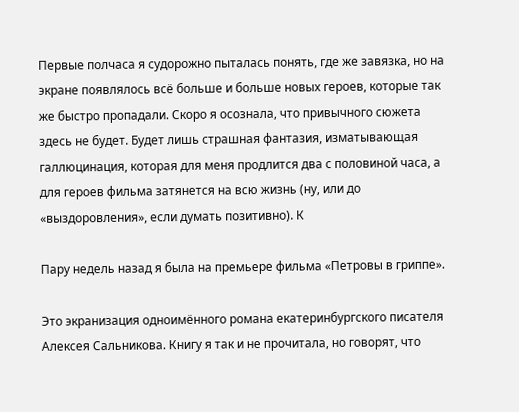Первые полчаса я судорожно пыталась понять, где же завязка, но на экране появлялось всё больше и больше новых героев, которые так же быстро пропадали. Скоро я осознала, что привычного сюжета здесь не будет. Будет лишь страшная фантазия, изматывающая галлюцинация, которая для меня продлится два с половиной часа, а для героев фильма затянется на всю жизнь (ну, или до «выздоровления», если думать позитивно). К

Пару недель назад я была на премьере фильма «Петровы в гриппе».

Это экранизация одноимённого романа екатеринбургского писателя Алексея Сальникова. Книгу я так и не прочитала, но говорят, что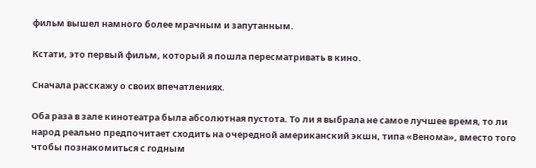фильм вышел намного более мрачным и запутанным.

Кстати, это первый фильм, который я пошла пересматривать в кино.

Сначала расскажу о своих впечатлениях.

Оба раза в зале кинотеатра была абсолютная пустота. То ли я выбрала не самое лучшее время, то ли народ реально предпочитает сходить на очередной американский экшн, типа «Венома», вместо того чтобы познакомиться с годным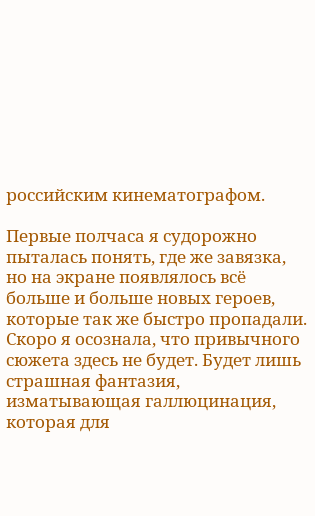российским кинематографом.

Первые полчаса я судорожно пыталась понять, где же завязка, но на экране появлялось всё больше и больше новых героев, которые так же быстро пропадали. Скоро я осознала, что привычного сюжета здесь не будет. Будет лишь страшная фантазия, изматывающая галлюцинация, которая для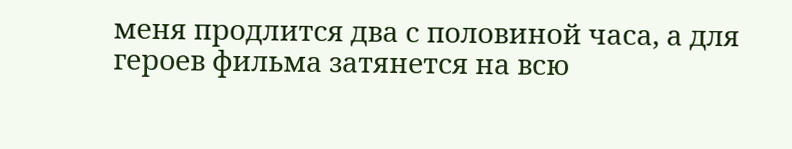меня продлится два с половиной часа, а для героев фильма затянется на всю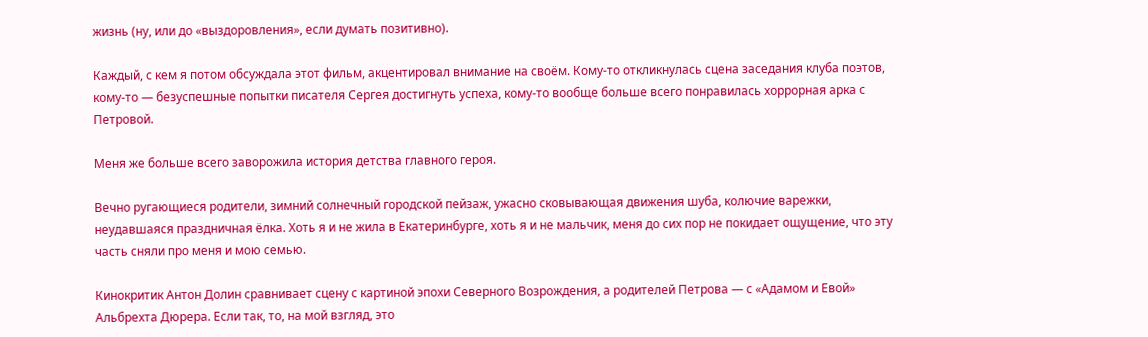жизнь (ну, или до «выздоровления», если думать позитивно).

Каждый, с кем я потом обсуждала этот фильм, акцентировал внимание на своём. Кому-то откликнулась сцена заседания клуба поэтов, кому-то — безуспешные попытки писателя Сергея достигнуть успеха, кому-то вообще больше всего понравилась хоррорная арка с Петровой.

Меня же больше всего заворожила история детства главного героя.

Вечно ругающиеся родители, зимний солнечный городской пейзаж, ужасно сковывающая движения шуба, колючие варежки, неудавшаяся праздничная ёлка. Хоть я и не жила в Екатеринбурге, хоть я и не мальчик, меня до сих пор не покидает ощущение, что эту часть сняли про меня и мою семью.

Кинокритик Антон Долин сравнивает сцену с картиной эпохи Северного Возрождения, а родителей Петрова — с «Адамом и Евой» Альбрехта Дюрера. Если так, то, на мой взгляд, это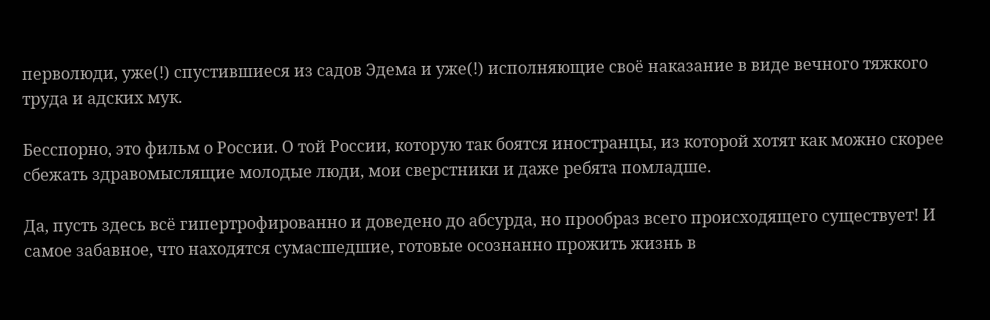перволюди, уже(!) спустившиеся из садов Эдема и уже(!) исполняющие своё наказание в виде вечного тяжкого труда и адских мук.

Бесспорно, это фильм о России. О той России, которую так боятся иностранцы, из которой хотят как можно скорее сбежать здравомыслящие молодые люди, мои сверстники и даже ребята помладше.

Да, пусть здесь всё гипертрофированно и доведено до абсурда, но прообраз всего происходящего существует! И самое забавное, что находятся сумасшедшие, готовые осознанно прожить жизнь в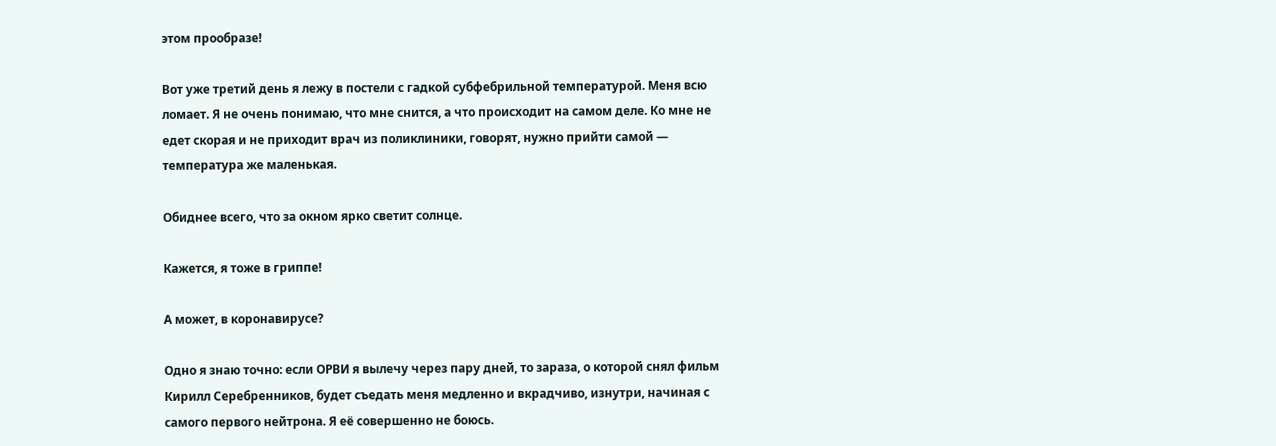этом прообразе!

Вот уже третий день я лежу в постели с гадкой субфебрильной температурой. Меня всю ломает. Я не очень понимаю, что мне снится, а что происходит на самом деле. Ко мне не едет скорая и не приходит врач из поликлиники, говорят, нужно прийти самой — температура же маленькая.

Обиднее всего, что за окном ярко светит солнце.

Кажется, я тоже в гриппе!

А может, в коронавирусе?

Одно я знаю точно: если ОРВИ я вылечу через пару дней, то зараза, о которой снял фильм Кирилл Серебренников, будет съедать меня медленно и вкрадчиво, изнутри, начиная с самого первого нейтрона. Я её совершенно не боюсь.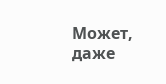Может, даже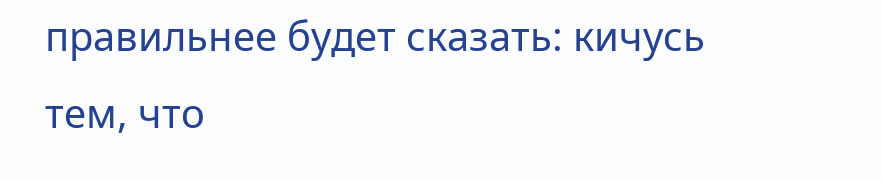правильнее будет сказать: кичусь тем, что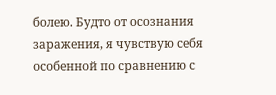болею. Будто от осознания заражения, я чувствую себя особенной по сравнению с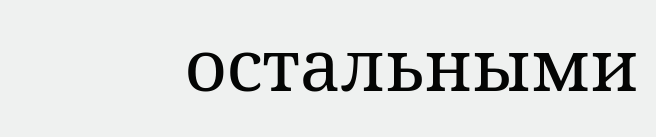остальными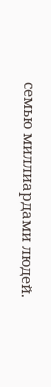семью миллиардами людей.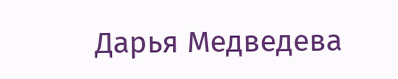Дарья Медведева